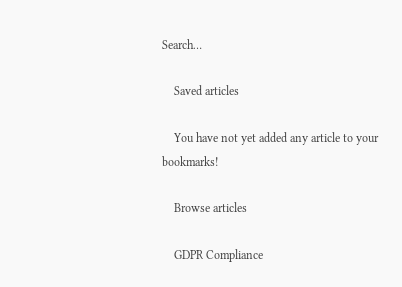Search…

    Saved articles

    You have not yet added any article to your bookmarks!

    Browse articles

    GDPR Compliance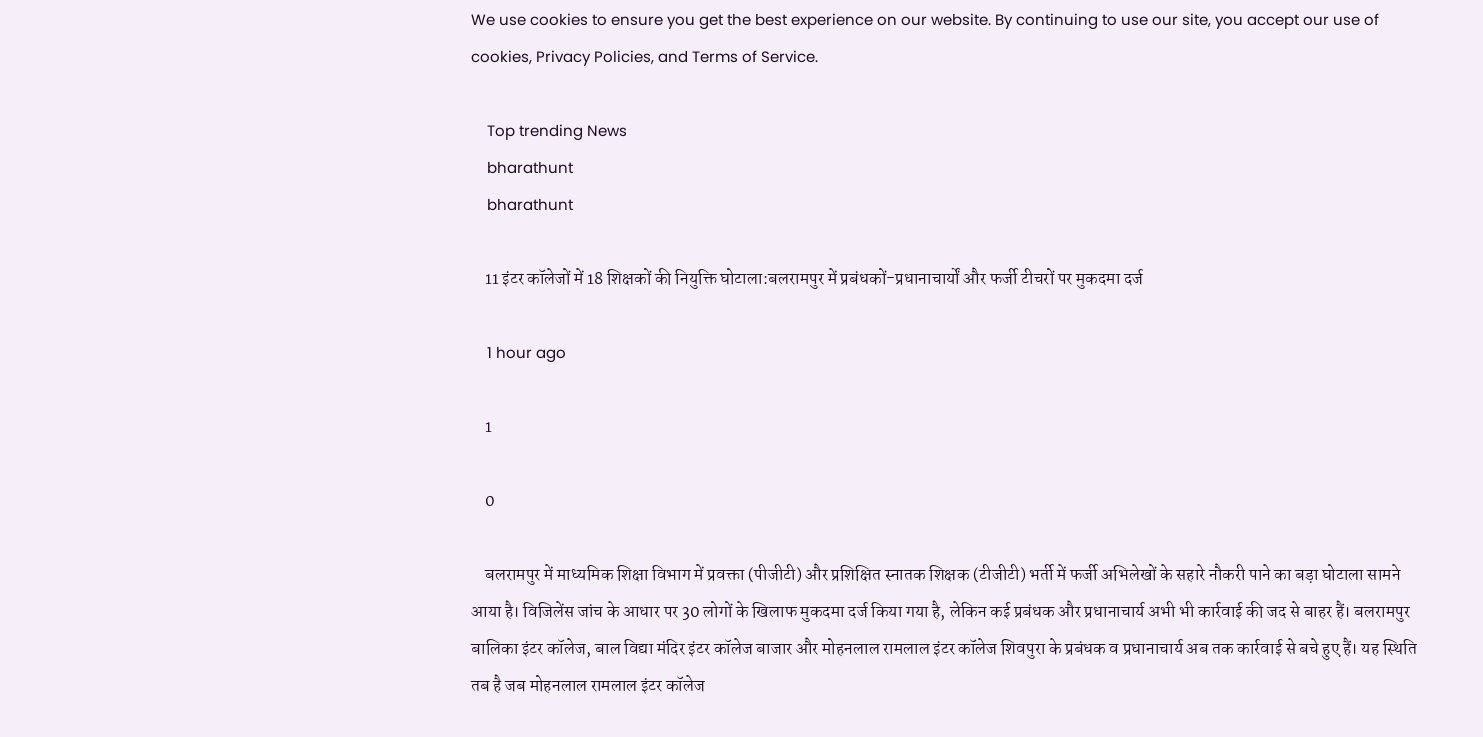We use cookies to ensure you get the best experience on our website. By continuing to use our site, you accept our use of cookies, Privacy Policies, and Terms of Service.

    Top trending News
    bharathunt
    bharathunt

    11 इंटर कॉलेजों में 18 शिक्षकों की नियुक्ति घोटाला:बलरामपुर में प्रबंधकों-प्रधानाचार्यों और फर्जी टीचरों पर मुकदमा दर्ज

    1 hour ago

    1

    0

    बलरामपुर में माध्यमिक शिक्षा विभाग में प्रवक्ता (पीजीटी) और प्रशिक्षित स्नातक शिक्षक (टीजीटी) भर्ती में फर्जी अभिलेखों के सहारे नौकरी पाने का बड़ा घोटाला सामने आया है। विजिलेंस जांच के आधार पर 30 लोगों के खिलाफ मुकदमा दर्ज किया गया है, लेकिन कई प्रबंधक और प्रधानाचार्य अभी भी कार्रवाई की जद से बाहर हैं। बलरामपुर बालिका इंटर कॉलेज, बाल विद्या मंदिर इंटर कॉलेज बाजार और मोहनलाल रामलाल इंटर कॉलेज शिवपुरा के प्रबंधक व प्रधानाचार्य अब तक कार्रवाई से बचे हुए हैं। यह स्थिति तब है जब मोहनलाल रामलाल इंटर कॉलेज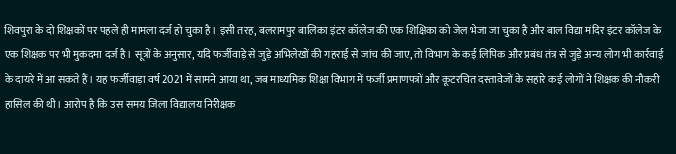शिवपुरा के दो शिक्षकों पर पहले ही मामला दर्ज हो चुका है। इसी तरह, बलरामपुर बालिका इंटर कॉलेज की एक शिक्षिका को जेल भेजा जा चुका है और बाल विद्या मंदिर इंटर कॉलेज के एक शिक्षक पर भी मुकदमा दर्ज है। सूत्रों के अनुसार, यदि फर्जीवाड़े से जुड़े अभिलेखों की गहराई से जांच की जाए, तो विभाग के कई लिपिक और प्रबंध तंत्र से जुड़े अन्य लोग भी कार्रवाई के दायरे में आ सकते हैं। यह फर्जीवाड़ा वर्ष 2021 में सामने आया था, जब माध्यमिक शिक्षा विभाग में फर्जी प्रमाणपत्रों और कूटरचित दस्तावेजों के सहारे कई लोगों ने शिक्षक की नौकरी हासिल की थी। आरोप है कि उस समय जिला विद्यालय निरीक्षक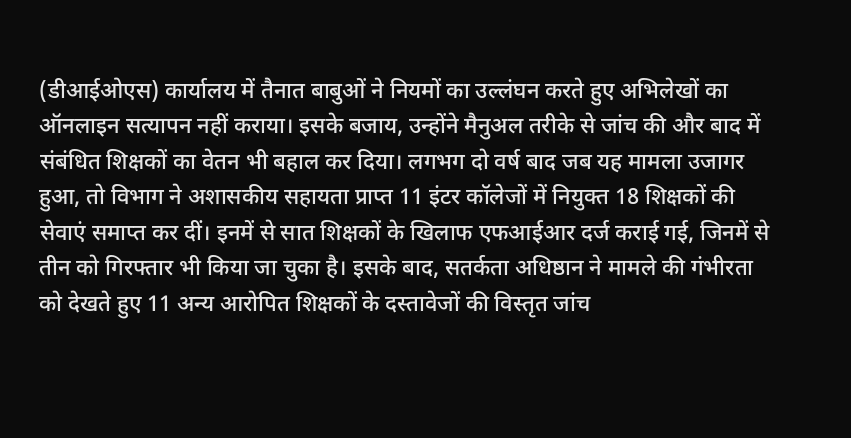(डीआईओएस) कार्यालय में तैनात बाबुओं ने नियमों का उल्लंघन करते हुए अभिलेखों का ऑनलाइन सत्यापन नहीं कराया। इसके बजाय, उन्होंने मैनुअल तरीके से जांच की और बाद में संबंधित शिक्षकों का वेतन भी बहाल कर दिया। लगभग दो वर्ष बाद जब यह मामला उजागर हुआ, तो विभाग ने अशासकीय सहायता प्राप्त 11 इंटर कॉलेजों में नियुक्त 18 शिक्षकों की सेवाएं समाप्त कर दीं। इनमें से सात शिक्षकों के खिलाफ एफआईआर दर्ज कराई गई, जिनमें से तीन को गिरफ्तार भी किया जा चुका है। इसके बाद, सतर्कता अधिष्ठान ने मामले की गंभीरता को देखते हुए 11 अन्य आरोपित शिक्षकों के दस्तावेजों की विस्तृत जांच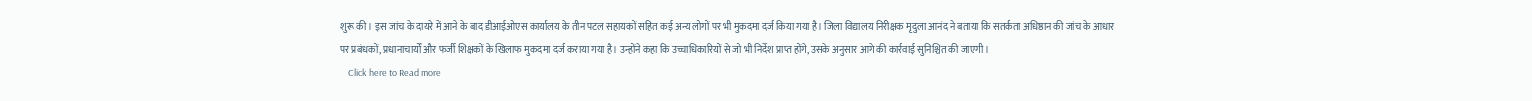शुरू की। इस जांच के दायरे में आने के बाद डीआईओएस कार्यालय के तीन पटल सहायकों सहित कई अन्य लोगों पर भी मुकदमा दर्ज किया गया है। जिला विद्यालय निरीक्षक मृदुला आनंद ने बताया कि सतर्कता अधिष्ठान की जांच के आधार पर प्रबंधकों, प्रधानाचार्यों और फर्जी शिक्षकों के खिलाफ मुकदमा दर्ज कराया गया है। उन्होंने कहा कि उच्चाधिकारियों से जो भी निर्देश प्राप्त होंगे, उसके अनुसार आगे की कार्रवाई सुनिश्चित की जाएगी।
    Click here to Read more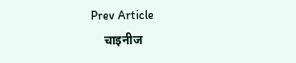Prev Article
    चाइनीज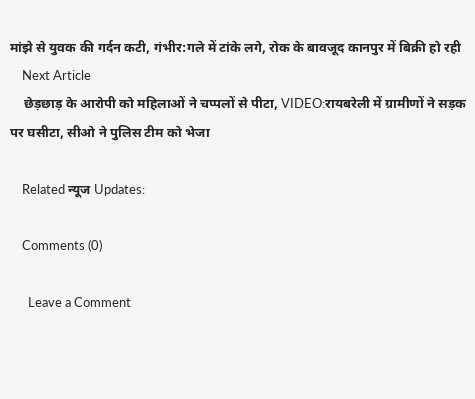मांझे से युवक की गर्दन कटी, गंभीर:गले में टांके लगे, रोक के बावजूद कानपुर में बिक्री हो रही
    Next Article
    छेड़छाड़ के आरोपी को महिलाओं ने चप्पलों से पीटा, VIDEO:रायबरेली में ग्रामीणों ने सड़क पर घसीटा, सीओ ने पुलिस टीम को भेजा

    Related न्यूज Updates:

    Comments (0)

      Leave a Comment